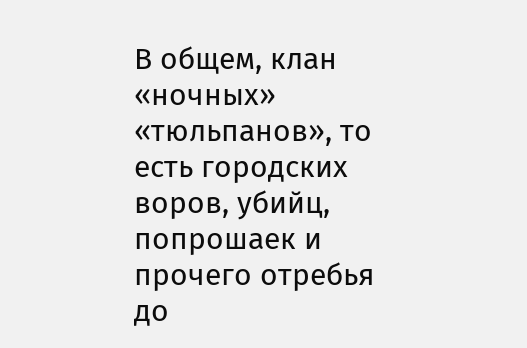В общем, клан «ночных» «тюльпанов», то есть городских воров, убийц, попрошаек и прочего отребья до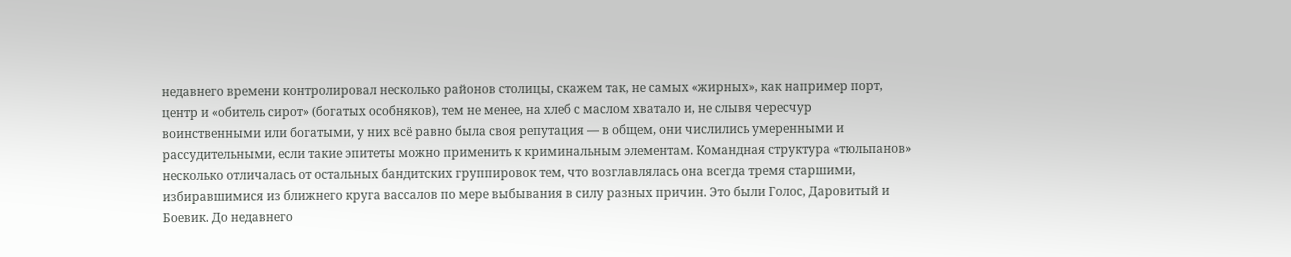недавнего времени контролировал несколько районов столицы, скажем так, не самых «жирных», как например порт, центр и «обитель сирот» (богатых особняков), тем не менее, на хлеб с маслом хватало и, не слывя чересчур воинственными или богатыми, у них всё равно была своя репутация — в общем, они числились умеренными и рассудительными, если такие эпитеты можно применить к криминальным элементам. Командная структура «тюльпанов» несколько отличалась от остальных бандитских группировок тем, что возглавлялась она всегда тремя старшими, избиравшимися из ближнего круга вассалов по мере выбывания в силу разных причин. Это были Голос, Даровитый и Боевик. До недавнего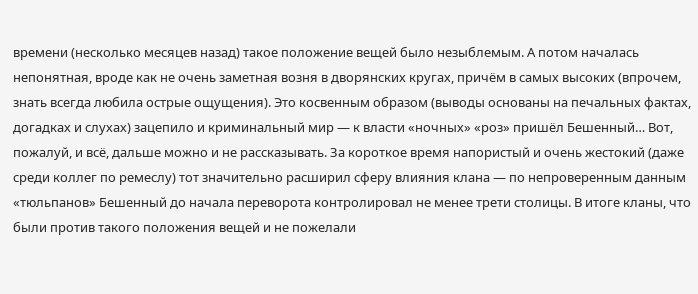времени (несколько месяцев назад) такое положение вещей было незыблемым. А потом началась непонятная, вроде как не очень заметная возня в дворянских кругах, причём в самых высоких (впрочем, знать всегда любила острые ощущения). Это косвенным образом (выводы основаны на печальных фактах, догадках и слухах) зацепило и криминальный мир — к власти «ночных» «роз» пришёл Бешенный… Вот, пожалуй, и всё, дальше можно и не рассказывать. За короткое время напористый и очень жестокий (даже среди коллег по ремеслу) тот значительно расширил сферу влияния клана — по непроверенным данным «тюльпанов» Бешенный до начала переворота контролировал не менее трети столицы. В итоге кланы, что были против такого положения вещей и не пожелали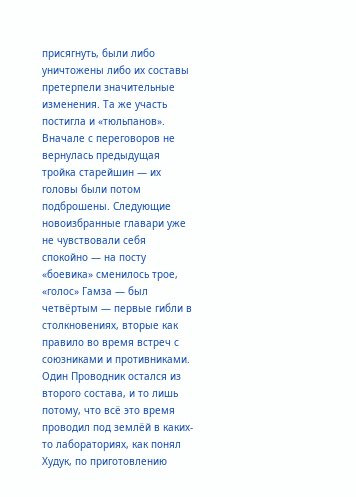присягнуть, были либо уничтожены либо их составы претерпели значительные изменения. Та же участь постигла и «тюльпанов». Вначале с переговоров не вернулась предыдущая тройка старейшин — их головы были потом подброшены. Следующие новоизбранные главари уже не чувствовали себя спокойно — на посту «боевика» сменилось трое, «голос» Гамза — был четвёртым — первые гибли в столкновениях, вторые как правило во время встреч с союзниками и противниками. Один Проводник остался из второго состава, и то лишь потому, что всё это время проводил под землёй в каких-то лабораториях, как понял Худук, по приготовлению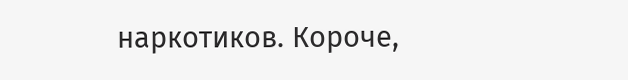наркотиков. Короче,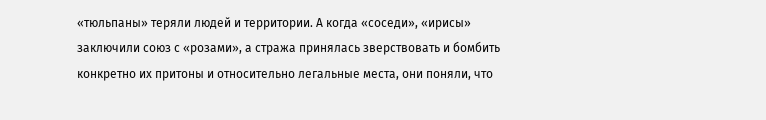«тюльпаны» теряли людей и территории. А когда «соседи», «ирисы» заключили союз с «розами», а стража принялась зверствовать и бомбить конкретно их притоны и относительно легальные места, они поняли, что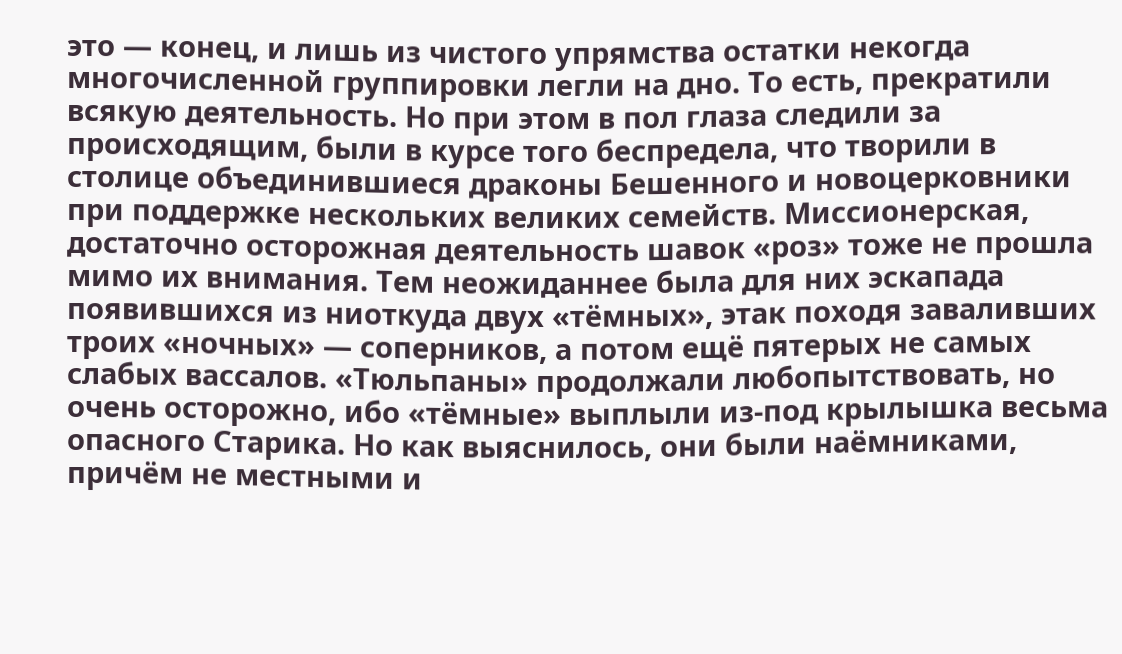это — конец, и лишь из чистого упрямства остатки некогда многочисленной группировки легли на дно. То есть, прекратили всякую деятельность. Но при этом в пол глаза следили за происходящим, были в курсе того беспредела, что творили в столице объединившиеся драконы Бешенного и новоцерковники при поддержке нескольких великих семейств. Миссионерская, достаточно осторожная деятельность шавок «роз» тоже не прошла мимо их внимания. Тем неожиданнее была для них эскапада появившихся из ниоткуда двух «тёмных», этак походя заваливших троих «ночных» — соперников, а потом ещё пятерых не самых слабых вассалов. «Тюльпаны» продолжали любопытствовать, но очень осторожно, ибо «тёмные» выплыли из-под крылышка весьма опасного Старика. Но как выяснилось, они были наёмниками, причём не местными и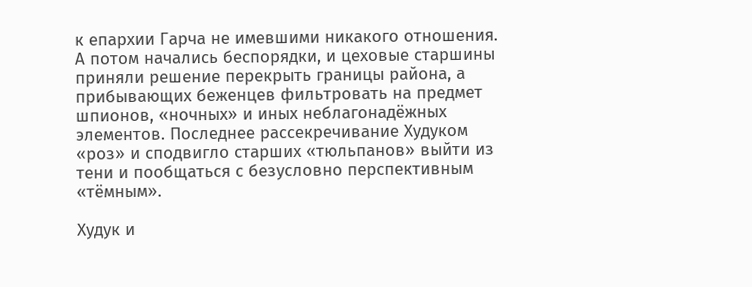к епархии Гарча не имевшими никакого отношения. А потом начались беспорядки, и цеховые старшины приняли решение перекрыть границы района, а прибывающих беженцев фильтровать на предмет шпионов, «ночных» и иных неблагонадёжных элементов. Последнее рассекречивание Худуком «роз» и сподвигло старших «тюльпанов» выйти из тени и пообщаться с безусловно перспективным «тёмным».

Худук и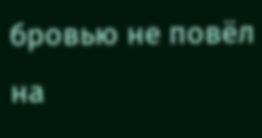бровью не повёл на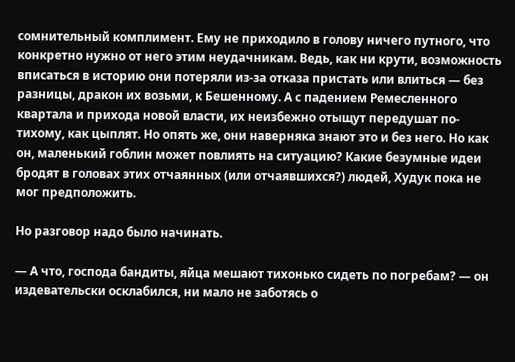сомнительный комплимент. Ему не приходило в голову ничего путного, что конкретно нужно от него этим неудачникам. Ведь, как ни крути, возможность вписаться в историю они потеряли из-за отказа пристать или влиться — без разницы, дракон их возьми, к Бешенному. А с падением Ремесленного квартала и прихода новой власти, их неизбежно отыщут передушат по-тихому, как цыплят. Но опять же, они наверняка знают это и без него. Но как он, маленький гоблин может повлиять на ситуацию? Какие безумные идеи бродят в головах этих отчаянных (или отчаявшихся?) людей, Худук пока не мог предположить.

Но разговор надо было начинать.

— А что, господа бандиты, яйца мешают тихонько сидеть по погребам? — он издевательски осклабился, ни мало не заботясь о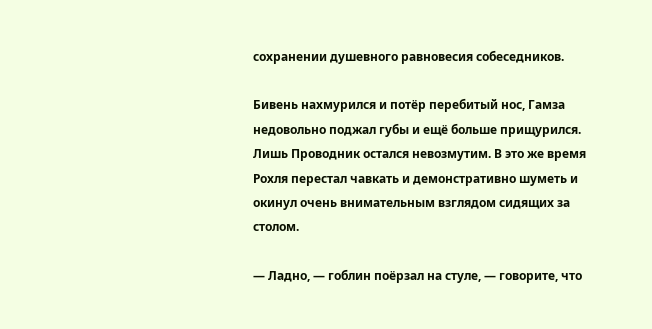сохранении душевного равновесия собеседников.

Бивень нахмурился и потёр перебитый нос, Гамза недовольно поджал губы и ещё больше прищурился. Лишь Проводник остался невозмутим. В это же время Рохля перестал чавкать и демонстративно шуметь и окинул очень внимательным взглядом сидящих за столом.

— Ладно, — гоблин поёрзал на стуле, — говорите, что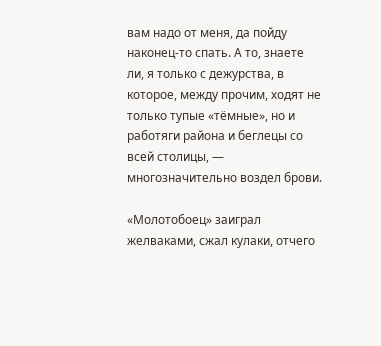вам надо от меня, да пойду наконец-то спать. А то, знаете ли, я только с дежурства, в которое, между прочим, ходят не только тупые «тёмные», но и работяги района и беглецы со всей столицы, — многозначительно воздел брови.

«Молотобоец» заиграл желваками, сжал кулаки, отчего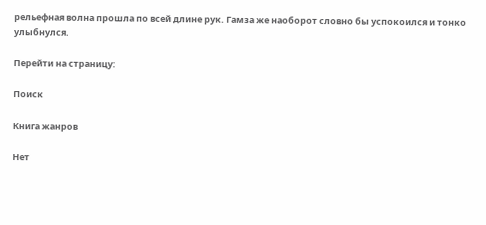рельефная волна прошла по всей длине рук. Гамза же наоборот словно бы успокоился и тонко улыбнулся.

Перейти на страницу:

Поиск

Книга жанров

Нет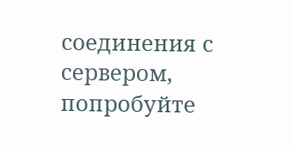соединения с сервером, попробуйте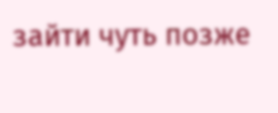зайти чуть позже